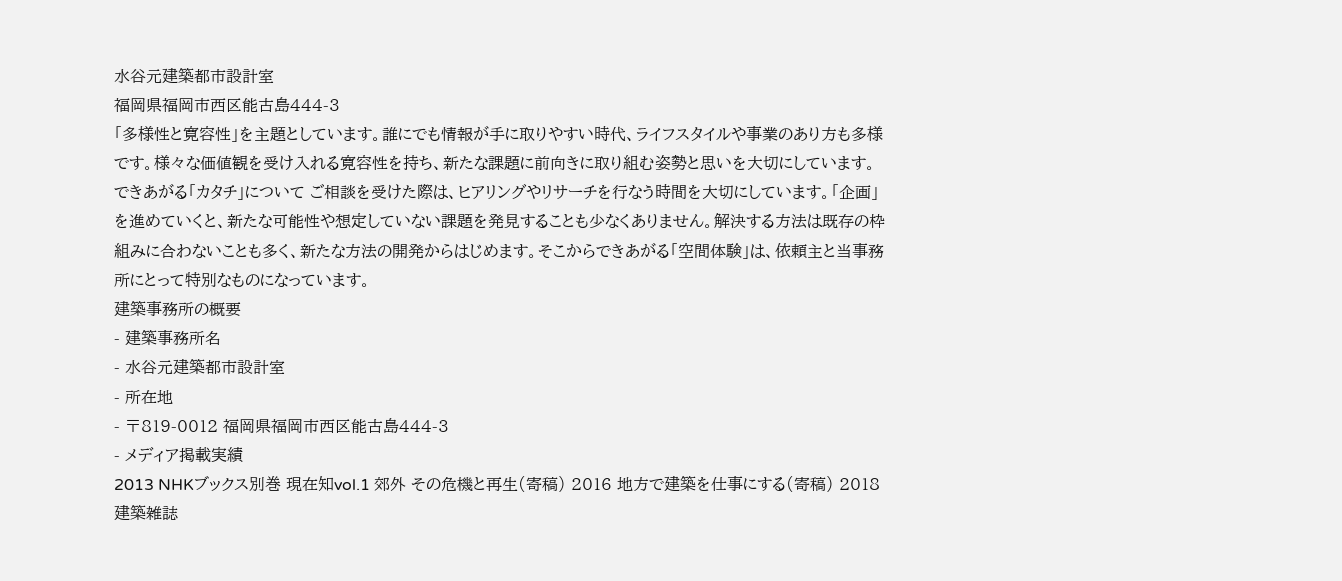水谷元建築都市設計室
福岡県福岡市西区能古島444-3
「多様性と寛容性」を主題としています。誰にでも情報が手に取りやすい時代、ライフスタイルや事業のあり方も多様です。様々な価値観を受け入れる寛容性を持ち、新たな課題に前向きに取り組む姿勢と思いを大切にしています。 できあがる「カタチ」について ご相談を受けた際は、ヒアリングやリサーチを行なう時間を大切にしています。「企画」を進めていくと、新たな可能性や想定していない課題を発見することも少なくありません。解決する方法は既存の枠組みに合わないことも多く、新たな方法の開発からはじめます。そこからできあがる「空間体験」は、依頼主と当事務所にとって特別なものになっています。
建築事務所の概要
- 建築事務所名
- 水谷元建築都市設計室
- 所在地
- 〒819-0012 福岡県福岡市西区能古島444-3
- メディア掲載実績
2013 NHKブックス別巻 現在知vol.1 郊外 その危機と再生(寄稿) 2016 地方で建築を仕事にする(寄稿) 2018 建築雑誌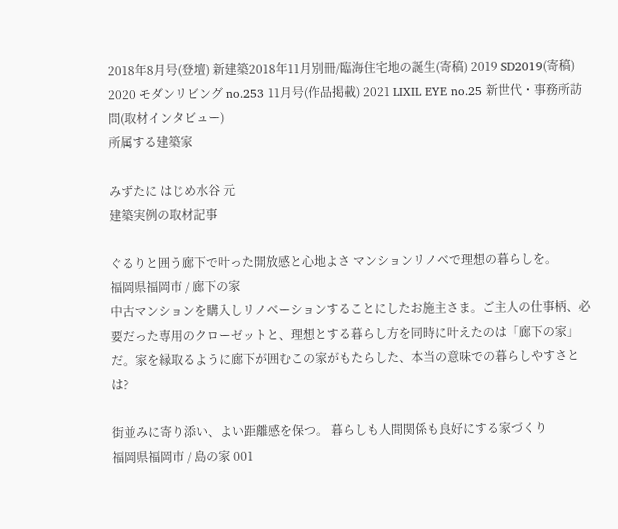2018年8月号(登壇) 新建築2018年11月別冊/臨海住宅地の誕生(寄稿) 2019 SD2019(寄稿) 2020 モダンリビング no.253 11月号(作品掲載) 2021 LIXIL EYE no.25 新世代・事務所訪問(取材インタビュー)
所属する建築家

みずたに はじめ水谷 元
建築実例の取材記事

ぐるりと囲う廊下で叶った開放感と心地よさ マンションリノベで理想の暮らしを。
福岡県福岡市 / 廊下の家
中古マンションを購入しリノベーションすることにしたお施主さま。ご主人の仕事柄、必要だった専用のクローゼットと、理想とする暮らし方を同時に叶えたのは「廊下の家」だ。家を縁取るように廊下が囲むこの家がもたらした、本当の意味での暮らしやすさとは?

街並みに寄り添い、よい距離感を保つ。 暮らしも人間関係も良好にする家づくり
福岡県福岡市 / 島の家 001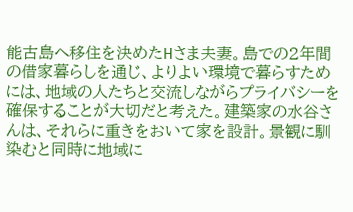能古島へ移住を決めたHさま夫妻。島での2年間の借家暮らしを通じ、よりよい環境で暮らすためには、地域の人たちと交流しながらプライバシーを確保することが大切だと考えた。建築家の水谷さんは、それらに重きをおいて家を設計。景観に馴染むと同時に地域に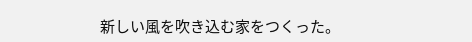新しい風を吹き込む家をつくった。